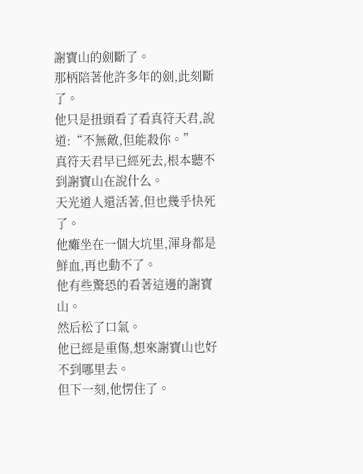謝寶山的劍斷了。
那柄陪著他許多年的劍,此刻斷了。
他只是扭頭看了看真符天君,說道:“不無敵,但能殺你。”
真符天君早已經死去,根本聽不到謝寶山在說什么。
天光道人還活著,但也幾乎快死了。
他癱坐在一個大坑里,渾身都是鮮血,再也動不了。
他有些驚恐的看著這邊的謝寶山。
然后松了口氣。
他已經是重傷,想來謝寶山也好不到哪里去。
但下一刻,他愣住了。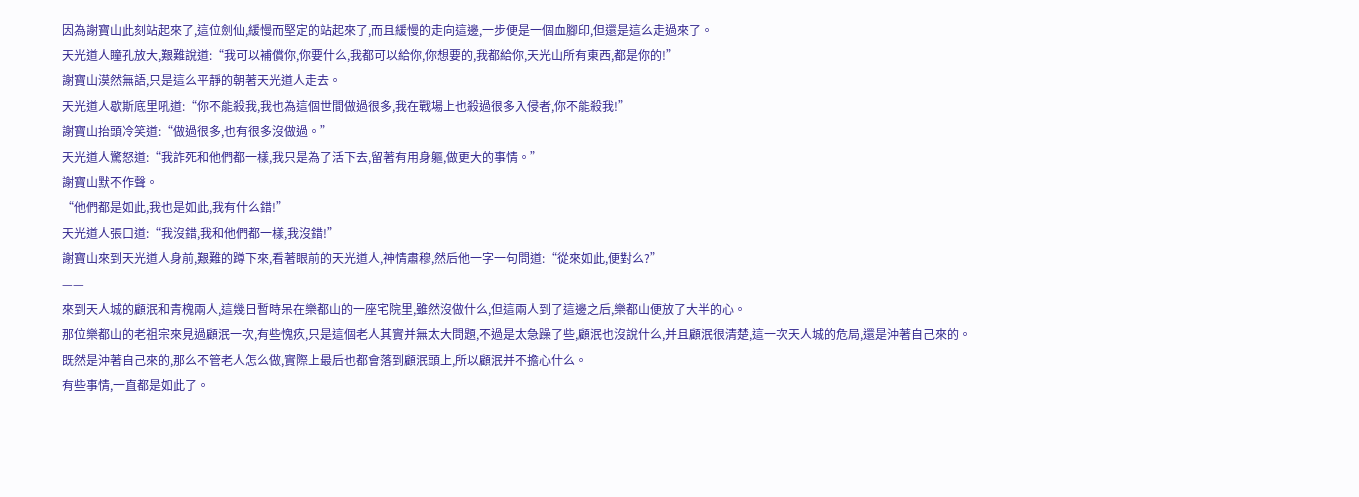因為謝寶山此刻站起來了,這位劍仙,緩慢而堅定的站起來了,而且緩慢的走向這邊,一步便是一個血腳印,但還是這么走過來了。
天光道人瞳孔放大,艱難說道:“我可以補償你,你要什么,我都可以給你,你想要的,我都給你,天光山所有東西,都是你的!”
謝寶山漠然無語,只是這么平靜的朝著天光道人走去。
天光道人歇斯底里吼道:“你不能殺我,我也為這個世間做過很多,我在戰場上也殺過很多入侵者,你不能殺我!”
謝寶山抬頭冷笑道:“做過很多,也有很多沒做過。”
天光道人驚怒道:“我詐死和他們都一樣,我只是為了活下去,留著有用身軀,做更大的事情。”
謝寶山默不作聲。
“他們都是如此,我也是如此,我有什么錯!”
天光道人張口道:“我沒錯,我和他們都一樣,我沒錯!”
謝寶山來到天光道人身前,艱難的蹲下來,看著眼前的天光道人,神情肅穆,然后他一字一句問道:“從來如此,便對么?”
——
來到天人城的顧泯和青槐兩人,這幾日暫時呆在樂都山的一座宅院里,雖然沒做什么,但這兩人到了這邊之后,樂都山便放了大半的心。
那位樂都山的老祖宗來見過顧泯一次,有些愧疚,只是這個老人其實并無太大問題,不過是太急躁了些,顧泯也沒說什么,并且顧泯很清楚,這一次天人城的危局,還是沖著自己來的。
既然是沖著自己來的,那么不管老人怎么做,實際上最后也都會落到顧泯頭上,所以顧泯并不擔心什么。
有些事情,一直都是如此了。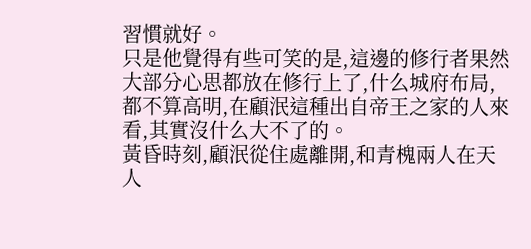習慣就好。
只是他覺得有些可笑的是,這邊的修行者果然大部分心思都放在修行上了,什么城府布局,都不算高明,在顧泯這種出自帝王之家的人來看,其實沒什么大不了的。
黃昏時刻,顧泯從住處離開,和青槐兩人在天人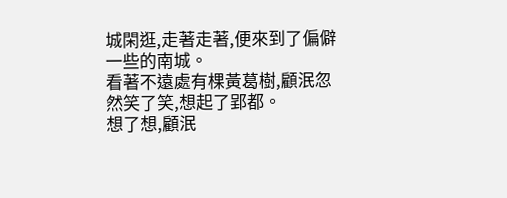城閑逛,走著走著,便來到了偏僻一些的南城。
看著不遠處有棵黃葛樹,顧泯忽然笑了笑,想起了郢都。
想了想,顧泯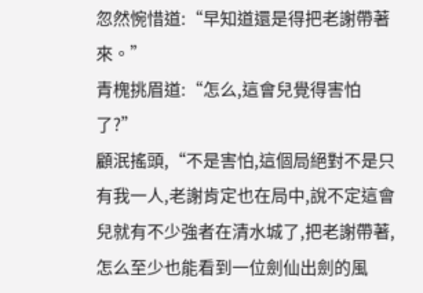忽然惋惜道:“早知道還是得把老謝帶著來。”
青槐挑眉道:“怎么,這會兒覺得害怕了?”
顧泯搖頭,“不是害怕,這個局絕對不是只有我一人,老謝肯定也在局中,說不定這會兒就有不少強者在清水城了,把老謝帶著,怎么至少也能看到一位劍仙出劍的風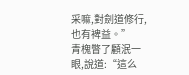采嘛,對劍道修行,也有裨益。”
青槐瞥了顧泯一眼,說道:“這么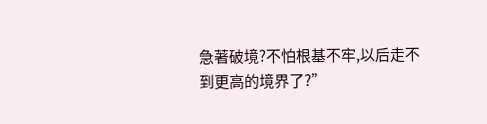急著破境?不怕根基不牢,以后走不到更高的境界了?”